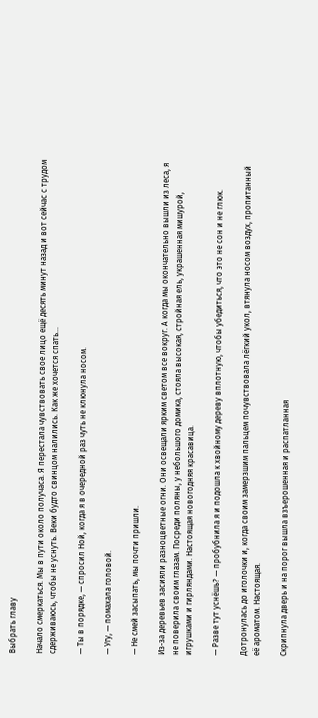Выбрать главу

Начало смеркаться. Мы в пути около получаса. Я перестала чувствовать свое лицо ещё десять минут назад и вот сейчас с трудом сдерживаюсь, чтобы не уснуть. Веки будто свинцом налились. Как же хочется спать…

— Ты в порядке, — спросил Ной, когда я в очередной раз чуть не клюнула носом.

— Угу, — помахала головой.

— Не смей засыпать, мы почти пришли.

Из-за деревьев засияли разноцветные огни. Они освещали ярким светом все вокруг. А когда мы окончательно вышли из леса, я не поверила своим глазам. Посреди поляны, у небольшого домика, стояла высокая, стройная ель, украшенная мишурой, игрушками и гирляндами. Настоящая новогодняя красавица.

— Разве тут уснёшь? — пробубнила я и подошла к хвойному дереву вплотную, чтобы убедиться, что это не сон и не глюк.

Дотронулась до иголочки и, когда своим замерзшим пальцем почувствовала лёгкий укол, втянула носом воздух, пропитанный её ароматом. Настоящая.

Скрипнула дверь и на порог вышла взъерошенная и распатланная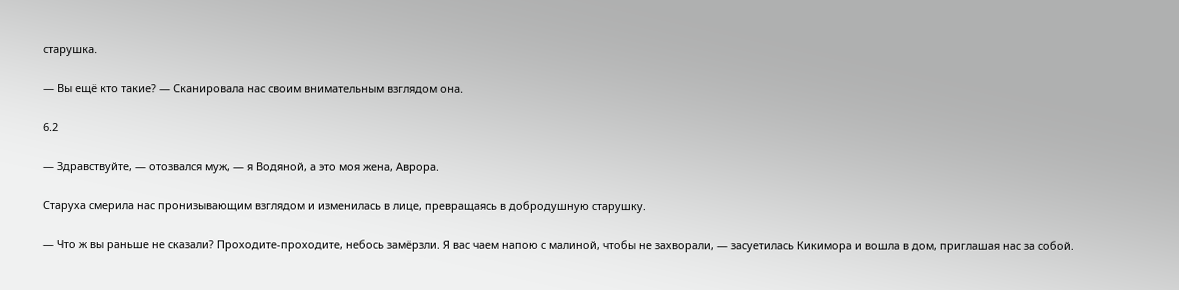старушка.

— Вы ещё кто такие? — Сканировала нас своим внимательным взглядом она.

6.2

— Здравствуйте, — отозвался муж, — я Водяной, а это моя жена, Аврора.

Старуха смерила нас пронизывающим взглядом и изменилась в лице, превращаясь в добродушную старушку.

— Что ж вы раньше не сказали? Проходите-проходите, небось замёрзли. Я вас чаем напою с малиной, чтобы не захворали, — засуетилась Кикимора и вошла в дом, приглашая нас за собой.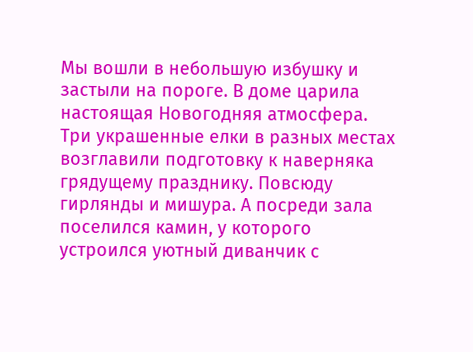Мы вошли в небольшую избушку и застыли на пороге. В доме царила настоящая Новогодняя атмосфера. Три украшенные елки в разных местах возглавили подготовку к наверняка грядущему празднику. Повсюду гирлянды и мишура. А посреди зала поселился камин, у которого устроился уютный диванчик с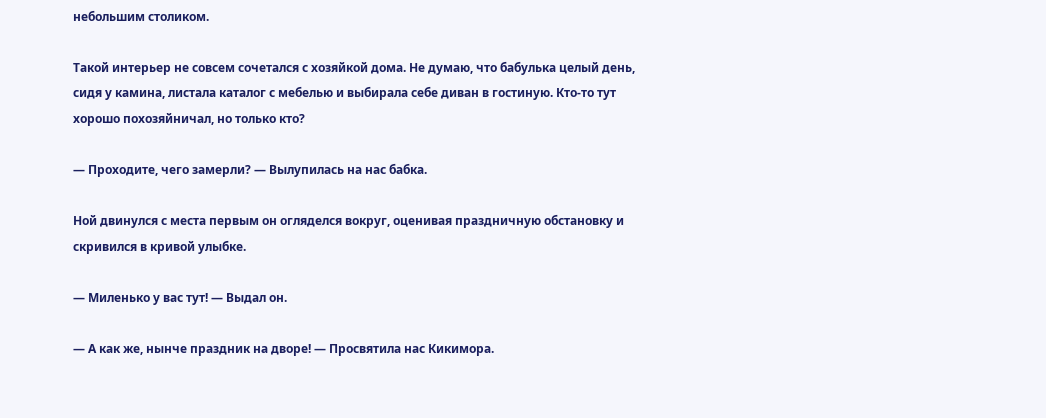небольшим столиком.

Такой интерьер не совсем сочетался с хозяйкой дома. Не думаю, что бабулька целый день, сидя у камина, листала каталог с мебелью и выбирала себе диван в гостиную. Кто-то тут хорошо похозяйничал, но только кто?

— Проходите, чего замерли? — Вылупилась на нас бабка.

Ной двинулся с места первым он огляделся вокруг, оценивая праздничную обстановку и скривился в кривой улыбке.

— Миленько у вас тут! — Выдал он.

— А как же, нынче праздник на дворе! — Просвятила нас Кикимора.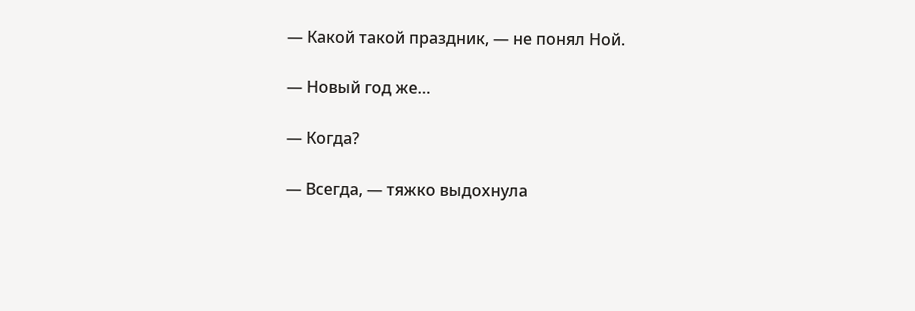— Какой такой праздник, — не понял Ной.

— Новый год же…

— Когда?

— Всегда, — тяжко выдохнула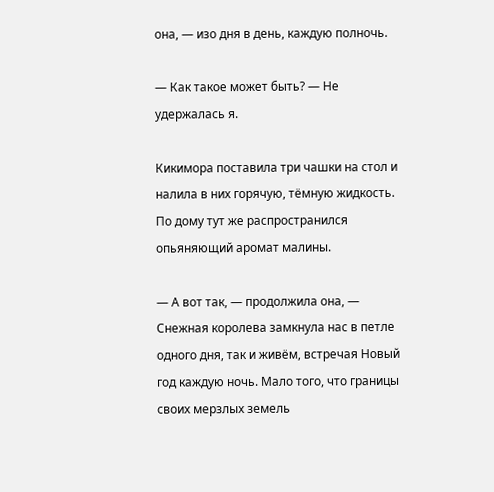она, — изо дня в день, каждую полночь.

— Как такое может быть? — Не удержалась я.

Кикимора поставила три чашки на стол и налила в них горячую, тёмную жидкость. По дому тут же распространился опьяняющий аромат малины.

— А вот так, — продолжила она, — Снежная королева замкнула нас в петле одного дня, так и живём, встречая Новый год каждую ночь. Мало того, что границы своих мерзлых земель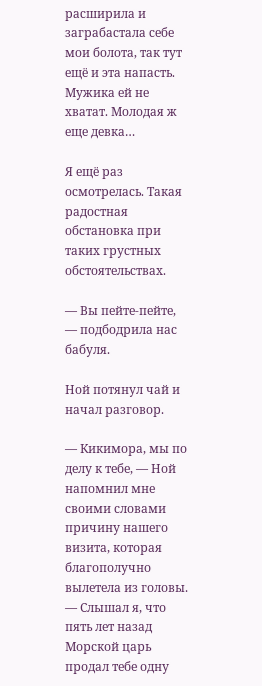расширила и заграбастала себе мои болота, так тут ещё и эта напасть. Мужика ей не хватат. Молодая ж еще девка…

Я ещё раз осмотрелась. Такая радостная обстановка при таких грустных обстоятельствах.

— Вы пейте-пейте, — подбодрила нас бабуля.

Ной потянул чай и начал разговор.

— Кикимора, мы по делу к тебе, — Ной напомнил мне своими словами причину нашего визита, которая благополучно вылетела из головы. — Слышал я, что пять лет назад Морской царь продал тебе одну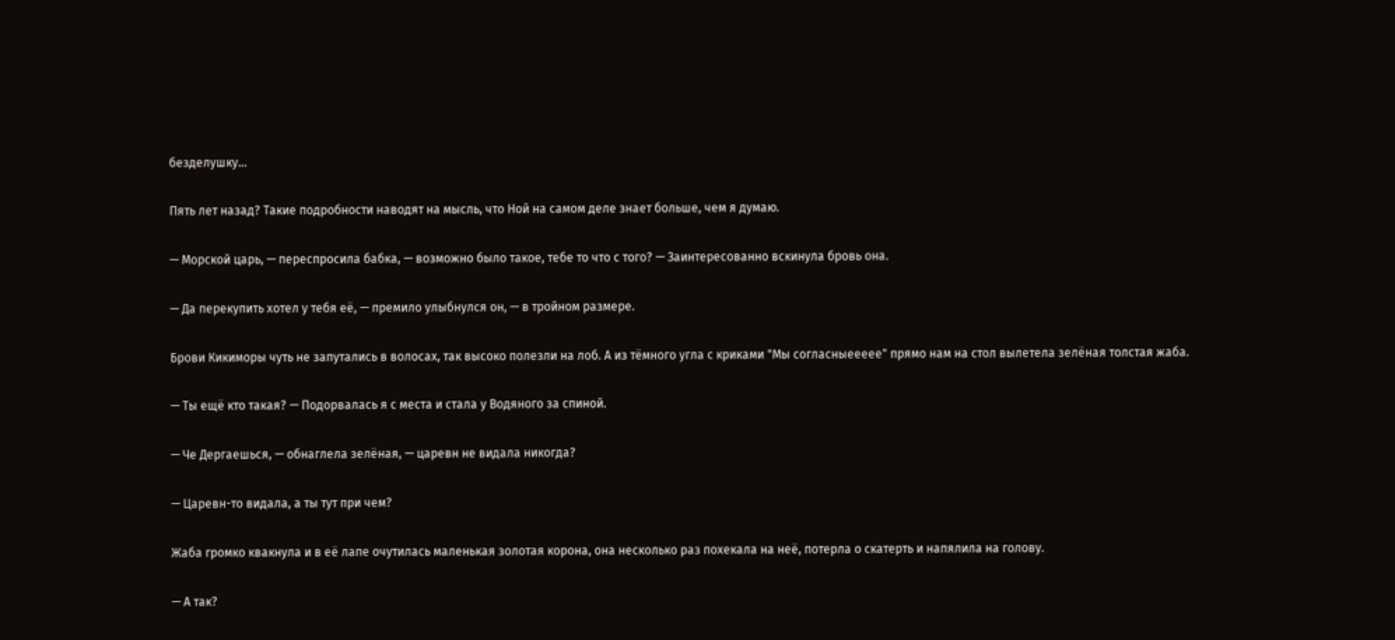безделушку…

Пять лет назад? Такие подробности наводят на мысль, что Ной на самом деле знает больше, чем я думаю.

— Морской царь, — переспросила бабка, — возможно было такое, тебе то что с того? — Заинтересованно вскинула бровь она.

— Да перекупить хотел у тебя её, — премило улыбнулся он, — в тройном размере.

Брови Кикиморы чуть не запутались в волосах, так высоко полезли на лоб. А из тёмного угла с криками "Мы согласныеееее" прямо нам на стол вылетела зелёная толстая жаба.

— Ты ещё кто такая? — Подорвалась я с места и стала у Водяного за спиной.

— Че Дергаешься, — обнаглела зелёная, — царевн не видала никогда?

— Царевн-то видала, а ты тут при чем?

Жаба громко квакнула и в её лапе очутилась маленькая золотая корона, она несколько раз похекала на неё, потерла о скатерть и напялила на голову.

— А так?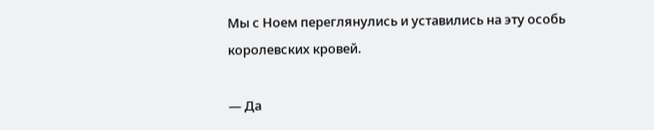Мы с Ноем переглянулись и уставились на эту особь королевских кровей.

— Да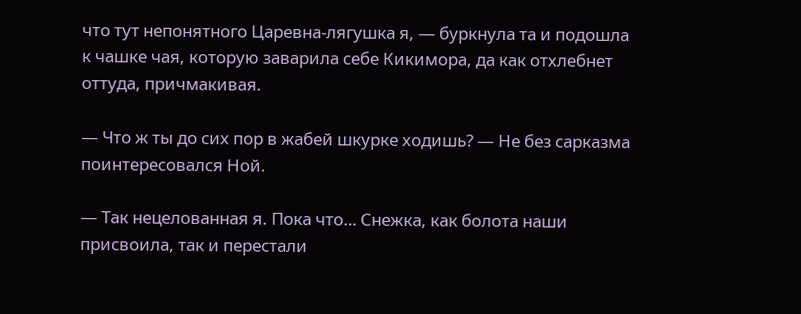что тут непонятного Царевна-лягушка я, — буркнула та и подошла к чашке чая, которую заварила себе Кикимора, да как отхлебнет оттуда, причмакивая.

— Что ж ты до сих пор в жабей шкурке ходишь? — Не без сарказма поинтересовался Ной.

— Так нецелованная я. Пока что… Снежка, как болота наши присвоила, так и перестали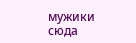мужики сюда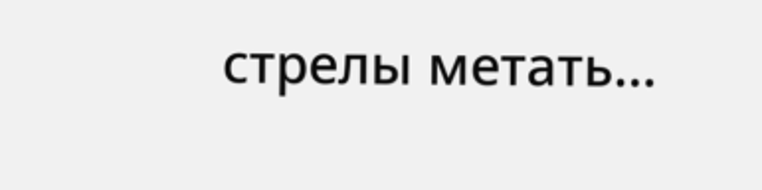стрелы метать…